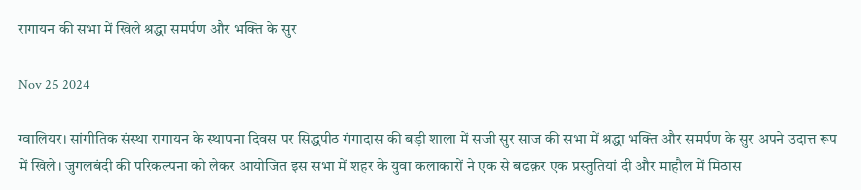रागायन की सभा में खिले श्रद्धा समर्पण और भक्ति के सुर

Nov 25 2024

ग्वालियर। सांगीतिक संस्था रागायन के स्थापना दिवस पर सिद्धपीठ गंगादास की बड़ी शाला में सजी सुर साज की सभा में श्रद्धा भक्ति और समर्पण के सुर अपने उदात्त रूप में खिले। जुगलबंदी की परिकल्पना को लेकर आयोजित इस सभा में शहर के युवा कलाकारों ने एक से बढक़र एक प्रस्तुतियां दी और माहौल में मिठास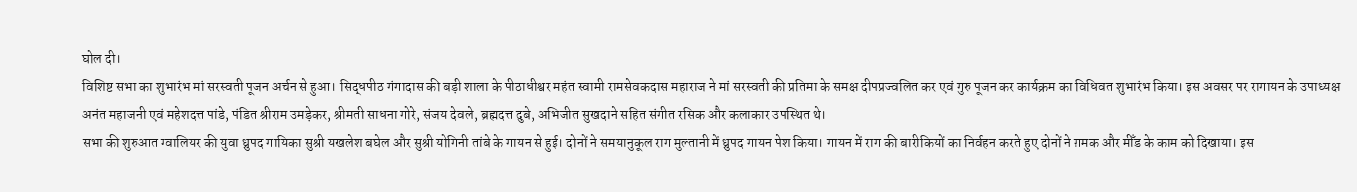घोल दी।
विशिष्ट सभा का शुभारंभ मां सरस्वती पूजन अर्चन से हुआ। सिद्धपीठ गंगादास की बड़ी शाला के पीठाधीश्वर महंत स्वामी रामसेवकदास महाराज ने मां सरस्वती की प्रतिमा के समक्ष दीपप्रज्वलित कर एवं गुरु पूजन कर कार्यक्रम का विधिवत शुभारंभ किया। इस अवसर पर रागायन के उपाध्यक्ष अनंत महाजनी एवं महेशदत्त पांडे, पंडित श्रीराम उमड़ेकर, श्रीमती साधना गोरे, संजय देवले, ब्रह्मदत्त दुबे, अभिजीत सुखदाने सहित संगीत रसिक और कलाकार उपस्थित थे।
सभा की शुरुआत ग्वालियर की युवा ध्रुपद गायिका सुश्री यखलेश बघेल और सुश्री योगिनी तांबे के गायन से हुई। दोनों ने समयानुकूल राग मुल्तानी में ध्रुपद गायन पेश किया। गायन में राग की बारीकियों का निर्वहन करते हुए दोनों ने ग़मक और मीँड के काम को दिखाया। इस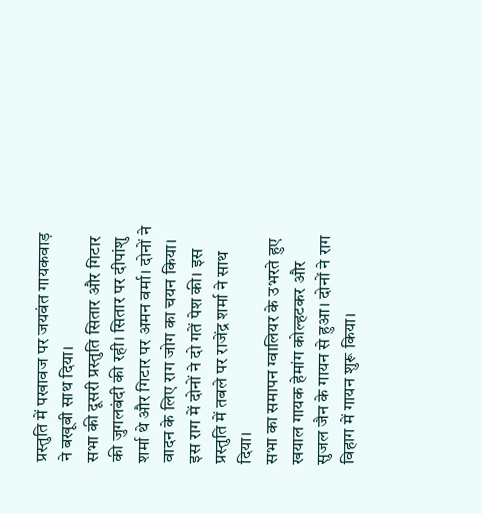प्रस्तुति में पखावज पर जयवंत गायकवाड़ ने बखूबी साथ दिया।
सभा की दूसरी प्रस्तुति सितार और गिटार की जुगलबंदी की रही। सितार पर दीपांशु शर्मा थे और गिटार पर अमन वर्मा। दोनों ने वादन के लिए राग जोग का चयन किया। इस राग में दोनों ने दो गतें पेश की। इस प्रस्तुति में तबले पर राजेंद्र शर्मा ने साथ दिया।
सभा का समापन ग्वालियर के उभरते हुए खयाल गायक हेमांग कोल्हटकर और सुजल जैन के गायन से हुआ। दोनों ने राग विहाग में गायन शुरू किया।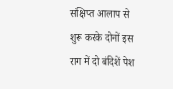संक्षिप्त आलाप से शुरू करके दोनों इस राग में दो बंदिशें पेश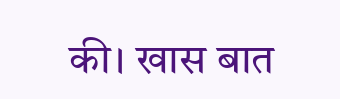की। खास बात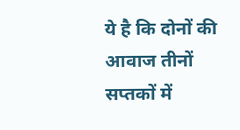ये है कि दोनों की आवाज तीनों सप्तकों में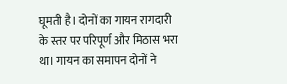घूमती है। दोनों का गायन रागदारी के स्तर पर परिपूर्ण और मिठास भरा था। गायन का समापन दोनों ने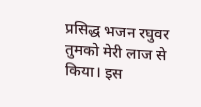प्रसिद्ध भजन रघुवर तुमको मेरी लाज से किया। इस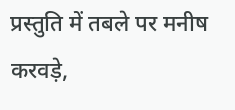प्रस्तुति में तबले पर मनीष करवड़े,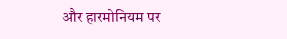और हारमोनियम पर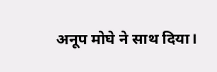अनूप मोघे ने साथ दिया।